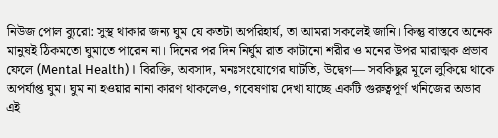নিউজ পোল ব্যুরো: সুস্থ থাকার জন্য ঘুম যে কতটা অপরিহার্য, তা আমরা সকলেই জানি। কিন্তু বাস্তবে অনেক মানুষই ঠিকমতো ঘুমাতে পারেন না। দিনের পর দিন নির্ঘুম রাত কাটানো শরীর ও মনের উপর মারাত্মক প্রভাব ফেলে (Mental Health)। বিরক্তি, অবসাদ, মনঃসংযোগের ঘাটতি, উদ্বেগ— সবকিছুর মূলে লুকিয়ে থাকে অপর্যাপ্ত ঘুম। ঘুম না হওয়ার নানা কারণ থাকলেও, গবেষণায় দেখা যাচ্ছে একটি গুরুত্বপূর্ণ খনিজের অভাব এই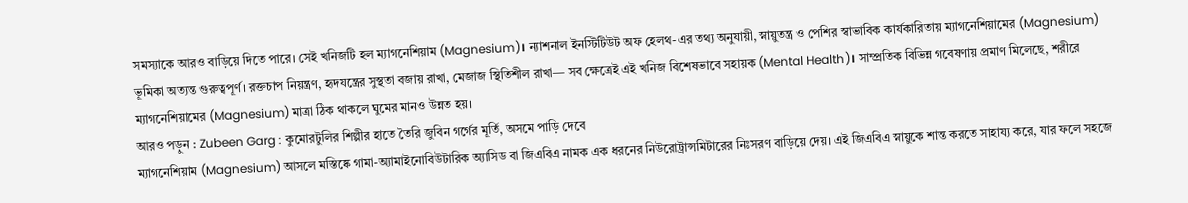সমস্যাকে আরও বাড়িয়ে দিতে পারে। সেই খনিজটি হল ম্যাগনেশিয়াম (Magnesium)। ন্যাশনাল ইনস্টিটিউট অফ হেলথ-এর তথ্য অনুযায়ী, স্নায়ুতন্ত্র ও পেশির স্বাভাবিক কার্যকারিতায় ম্যাগনেশিয়ামের (Magnesium) ভূমিকা অত্যন্ত গুরুত্বপূর্ণ। রক্তচাপ নিয়ন্ত্রণ, হৃদযন্ত্রের সুস্থতা বজায় রাখা, মেজাজ স্থিতিশীল রাখা— সব ক্ষেত্রেই এই খনিজ বিশেষভাবে সহায়ক (Mental Health)। সাম্প্রতিক বিভিন্ন গবেষণায় প্রমাণ মিলেছে, শরীরে ম্যাগনেশিয়ামের (Magnesium) মাত্রা ঠিক থাকলে ঘুমের মানও উন্নত হয়।
আরও পড়ুন : Zubeen Garg : কুমোরটুলির শিল্পীর হাতে তৈরি জুবিন গর্গের মূর্তি, অসমে পাড়ি দেবে
ম্যাগনেশিয়াম (Magnesium) আসলে মস্তিষ্কে গামা-অ্যামাইনোবিউটারিক অ্যাসিড বা জিএবিএ নামক এক ধরনের নিউরোট্রান্সমিটারের নিঃসরণ বাড়িয়ে দেয়। এই জিএবিএ স্নায়ুকে শান্ত করতে সাহায্য করে, যার ফলে সহজে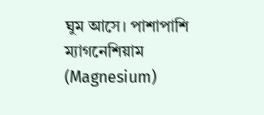ঘুম আসে। পাশাপাশি ম্যাগনেশিয়াম (Magnesium)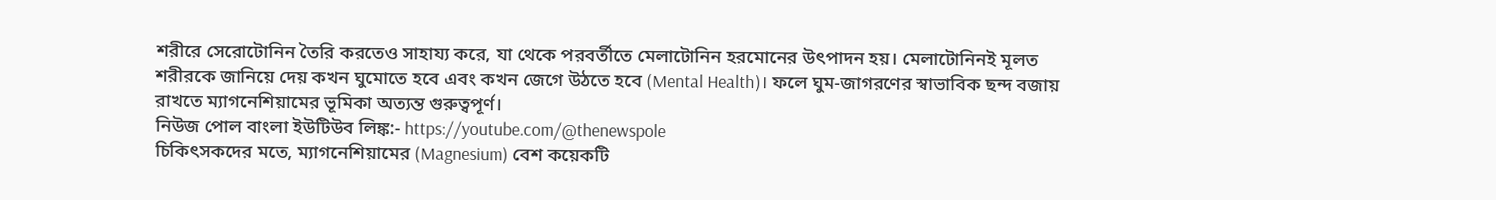শরীরে সেরোটোনিন তৈরি করতেও সাহায্য করে, যা থেকে পরবর্তীতে মেলাটোনিন হরমোনের উৎপাদন হয়। মেলাটোনিনই মূলত শরীরকে জানিয়ে দেয় কখন ঘুমোতে হবে এবং কখন জেগে উঠতে হবে (Mental Health)। ফলে ঘুম-জাগরণের স্বাভাবিক ছন্দ বজায় রাখতে ম্যাগনেশিয়ামের ভূমিকা অত্যন্ত গুরুত্বপূর্ণ।
নিউজ পোল বাংলা ইউটিউব লিঙ্ক:- https://youtube.com/@thenewspole
চিকিৎসকদের মতে, ম্যাগনেশিয়ামের (Magnesium) বেশ কয়েকটি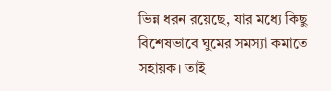ভিন্ন ধরন রয়েছে, যার মধ্যে কিছু বিশেষভাবে ঘুমের সমস্যা কমাতে সহায়ক। তাই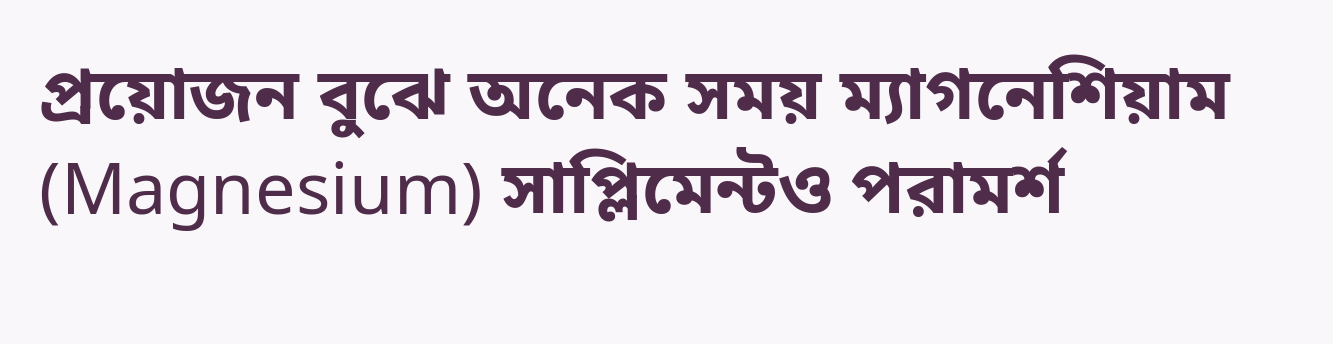প্রয়োজন বুঝে অনেক সময় ম্যাগনেশিয়াম (Magnesium) সাপ্লিমেন্টও পরামর্শ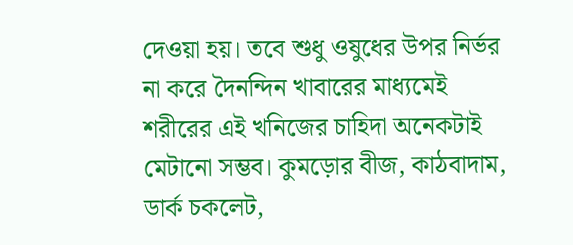দেওয়া হয়। তবে শুধু ওষুধের উপর নির্ভর না করে দৈনন্দিন খাবারের মাধ্যমেই শরীরের এই খনিজের চাহিদা অনেকটাই মেটানো সম্ভব। কুমড়োর বীজ, কাঠবাদাম, ডার্ক চকলেট,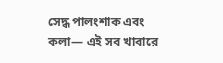সেদ্ধ পালংশাক এবং কলা— এই সব খাবারে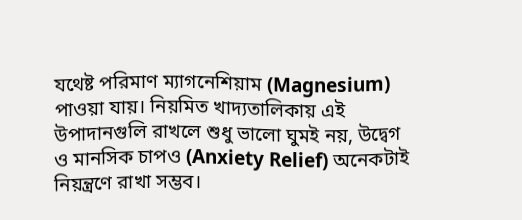যথেষ্ট পরিমাণ ম্যাগনেশিয়াম (Magnesium) পাওয়া যায়। নিয়মিত খাদ্যতালিকায় এই উপাদানগুলি রাখলে শুধু ভালো ঘুমই নয়, উদ্বেগ ও মানসিক চাপও (Anxiety Relief) অনেকটাই নিয়ন্ত্রণে রাখা সম্ভব।